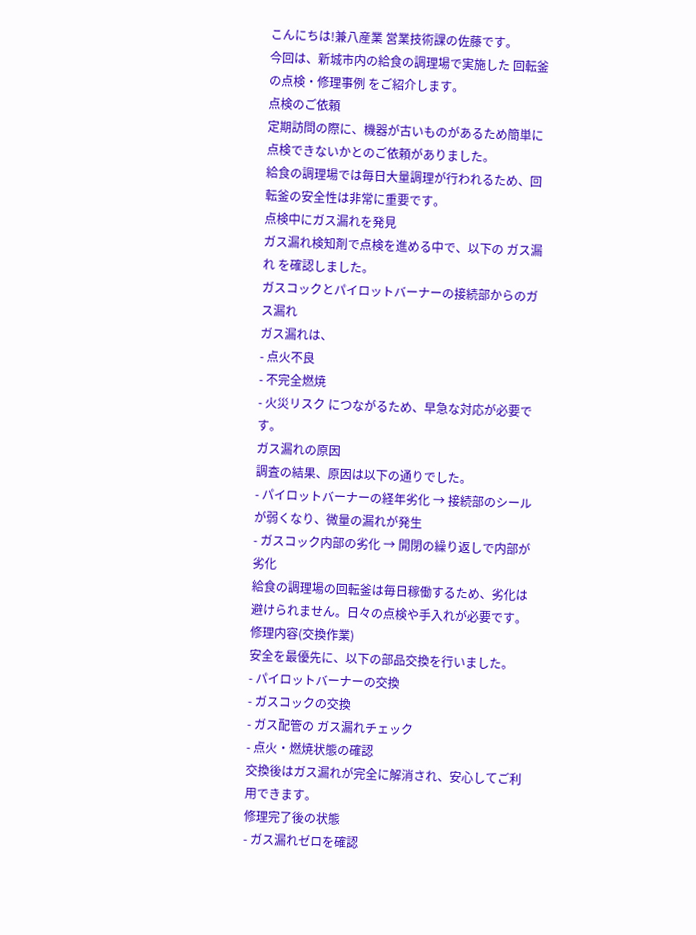こんにちは!兼八産業 営業技術課の佐藤です。
今回は、新城市内の給食の調理場で実施した 回転釜の点検・修理事例 をご紹介します。
点検のご依頼
定期訪問の際に、機器が古いものがあるため簡単に点検できないかとのご依頼がありました。
給食の調理場では毎日大量調理が行われるため、回転釜の安全性は非常に重要です。
点検中にガス漏れを発見
ガス漏れ検知剤で点検を進める中で、以下の ガス漏れ を確認しました。
ガスコックとパイロットバーナーの接続部からのガス漏れ
ガス漏れは、
- 点火不良
- 不完全燃焼
- 火災リスク につながるため、早急な対応が必要です。
ガス漏れの原因
調査の結果、原因は以下の通りでした。
- パイロットバーナーの経年劣化 → 接続部のシールが弱くなり、微量の漏れが発生
- ガスコック内部の劣化 → 開閉の繰り返しで内部が劣化
給食の調理場の回転釜は毎日稼働するため、劣化は避けられません。日々の点検や手入れが必要です。
修理内容(交換作業)
安全を最優先に、以下の部品交換を行いました。
- パイロットバーナーの交換
- ガスコックの交換
- ガス配管の ガス漏れチェック
- 点火・燃焼状態の確認
交換後はガス漏れが完全に解消され、安心してご利用できます。
修理完了後の状態
- ガス漏れゼロを確認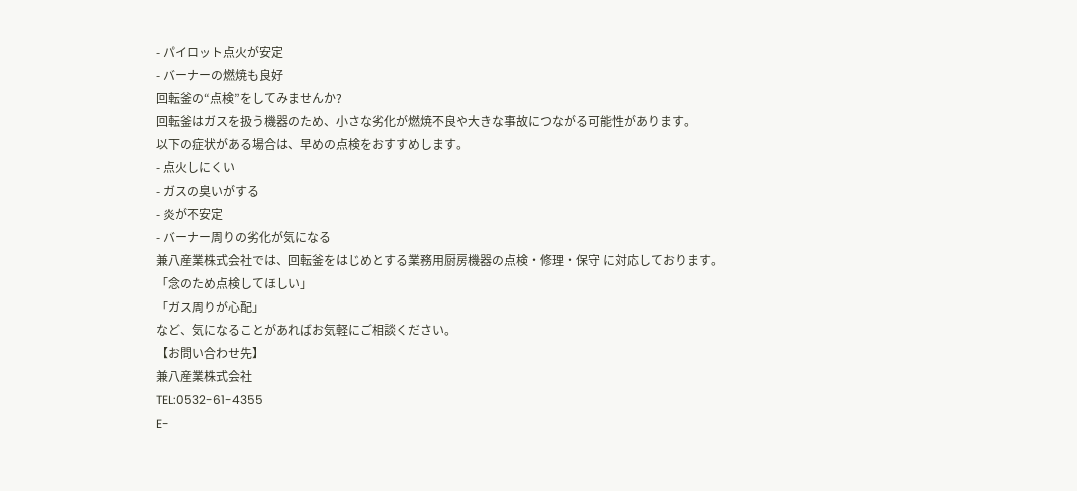- パイロット点火が安定
- バーナーの燃焼も良好
回転釜の“点検”をしてみませんか?
回転釜はガスを扱う機器のため、小さな劣化が燃焼不良や大きな事故につながる可能性があります。
以下の症状がある場合は、早めの点検をおすすめします。
- 点火しにくい
- ガスの臭いがする
- 炎が不安定
- バーナー周りの劣化が気になる
兼八産業株式会社では、回転釜をはじめとする業務用厨房機器の点検・修理・保守 に対応しております。
「念のため点検してほしい」
「ガス周りが心配」
など、気になることがあればお気軽にご相談ください。
【お問い合わせ先】
兼八産業株式会社
TEL:0532-61-4355
E-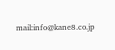mail:info@kane8.co.jp